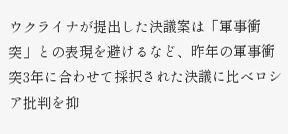ウクライナが提出した決議案は「軍事衝突」との表現を避けるなど、昨年の軍事衝突3年に合わせて採択された決議に比べロシア批判を抑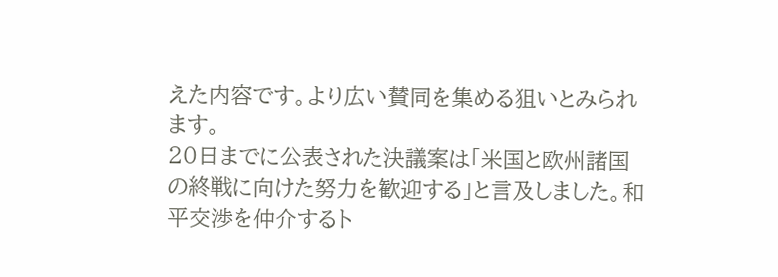えた内容です。より広い賛同を集める狙いとみられます。
20日までに公表された決議案は「米国と欧州諸国の終戦に向けた努力を歓迎する」と言及しました。和平交渉を仲介するト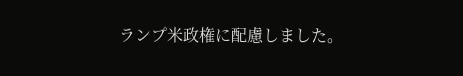ランプ米政権に配慮しました。